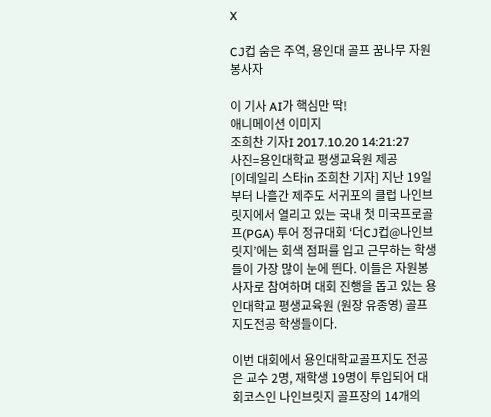X

CJ컵 숨은 주역, 용인대 골프 꿈나무 자원봉사자

이 기사 AI가 핵심만 딱!
애니메이션 이미지
조희찬 기자I 2017.10.20 14:21:27
사진=용인대학교 평생교육원 제공
[이데일리 스타in 조희찬 기자] 지난 19일부터 나흘간 제주도 서귀포의 클럽 나인브릿지에서 열리고 있는 국내 첫 미국프로골프(PGA) 투어 정규대회 ‘더CJ컵@나인브릿지’에는 회색 점퍼를 입고 근무하는 학생들이 가장 많이 눈에 띈다. 이들은 자원봉사자로 참여하며 대회 진행을 돕고 있는 용인대학교 평생교육원 (원장 유종영) 골프지도전공 학생들이다.

이번 대회에서 용인대학교골프지도 전공은 교수 2명, 재학생 19명이 투입되어 대회코스인 나인브릿지 골프장의 14개의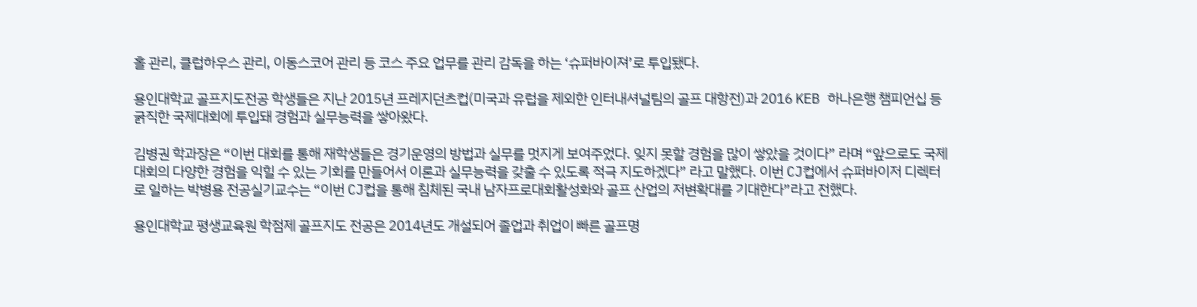홀 관리, 클럽하우스 관리, 이동스코어 관리 등 코스 주요 업무를 관리 감독을 하는 ‘슈퍼바이져’로 투입됐다.

용인대학교 골프지도전공 학생들은 지난 2015년 프레지던츠컵(미국과 유럽을 제외한 인터내셔널팀의 골프 대항전)과 2016 KEB 하나은행 챔피언십 등 굵직한 국제대회에 투입돼 경험과 실무능력을 쌓아왔다.

김병권 학과장은 “이번 대회를 통해 재학생들은 경기운영의 방법과 실무를 멋지게 보여주었다. 잊지 못할 경험을 많이 쌓았을 것이다” 라며 “앞으로도 국제 대회의 다양한 경험을 익힐 수 있는 기회를 만들어서 이론과 실무능력을 갖출 수 있도록 적극 지도하겠다” 라고 말했다. 이번 CJ컵에서 슈퍼바이저 디렉터로 일하는 박병용 전공실기교수는 “이번 CJ컵을 통해 침체된 국내 남자프로대회활성화와 골프 산업의 저변확대를 기대한다”라고 전했다.

용인대학교 평생교육원 학점제 골프지도 전공은 2014년도 개설되어 졸업과 취업이 빠른 골프명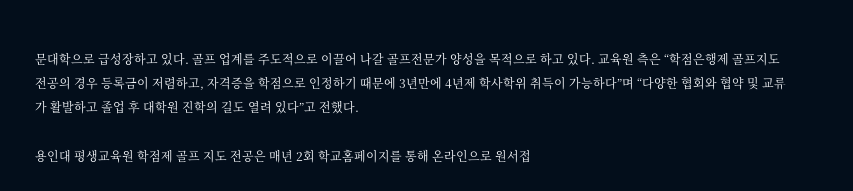문대학으로 급성장하고 있다. 골프 업계를 주도적으로 이끌어 나갈 골프전문가 양성을 목적으로 하고 있다. 교육원 측은 “학점은행제 골프지도 전공의 경우 등록금이 저렴하고, 자격증을 학점으로 인정하기 때문에 3년만에 4년제 학사학위 취득이 가능하다”며 “다양한 협회와 협약 및 교류가 활발하고 졸업 후 대학원 진학의 길도 열려 있다”고 전했다.

용인대 평생교육원 학점제 골프 지도 전공은 매년 2회 학교홈페이지를 통해 온라인으로 원서접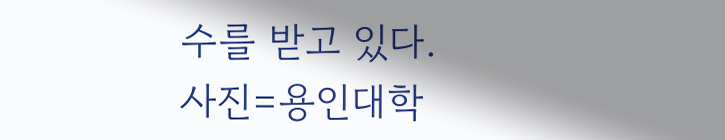수를 받고 있다.
사진=용인대학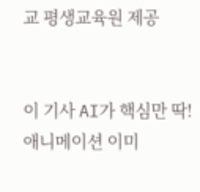교 평생교육원 제공


이 기사 AI가 핵심만 딱!
애니메이션 이미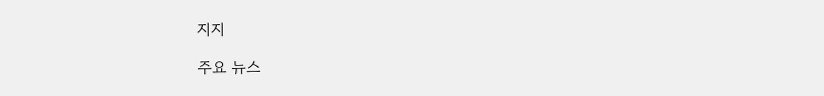지지

주요 뉴스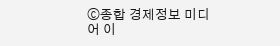ⓒ종합 경제정보 미디어 이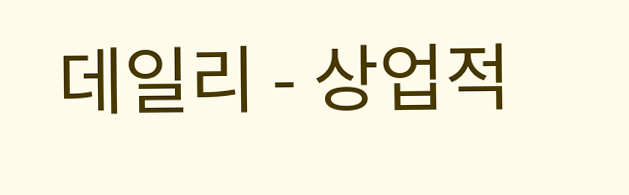데일리 - 상업적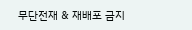무단전재 & 재배포 금지